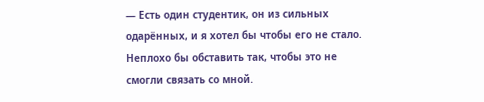— Есть один студентик, он из сильных одарённых, и я хотел бы чтобы его не стало. Неплохо бы обставить так, чтобы это не смогли связать со мной.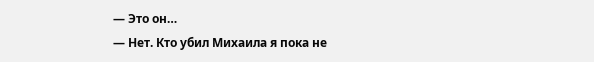— Это он…
— Нет. Кто убил Михаила я пока не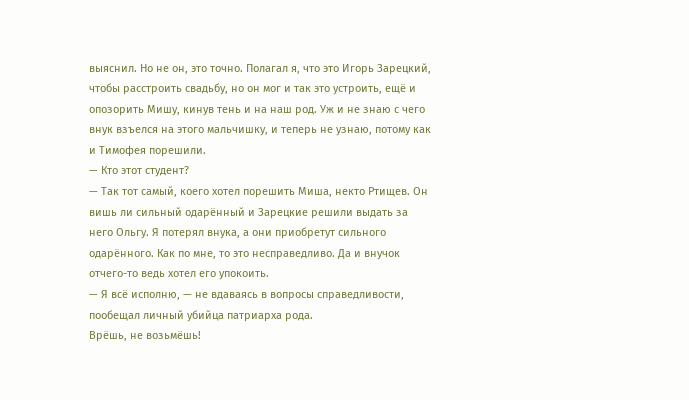выяснил. Но не он, это точно. Полагал я, что это Игорь Зарецкий, чтобы расстроить свадьбу, но он мог и так это устроить, ещё и опозорить Мишу, кинув тень и на наш род. Уж и не знаю с чего внук взъелся на этого мальчишку, и теперь не узнаю, потому как и Тимофея порешили.
— Кто этот студент?
— Так тот самый, коего хотел порешить Миша, некто Ртищев. Он вишь ли сильный одарённый и Зарецкие решили выдать за него Ольгу. Я потерял внука, а они приобретут сильного одарённого. Как по мне, то это несправедливо. Да и внучок отчего-то ведь хотел его упокоить.
— Я всё исполню, — не вдаваясь в вопросы справедливости, пообещал личный убийца патриарха рода.
Врёшь, не возьмёшь!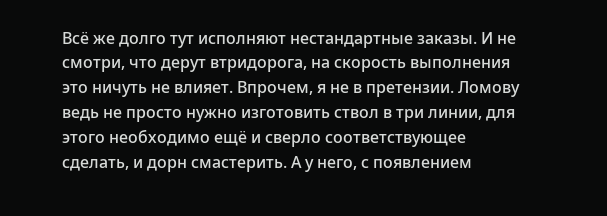Всё же долго тут исполняют нестандартные заказы. И не смотри, что дерут втридорога, на скорость выполнения это ничуть не влияет. Впрочем, я не в претензии. Ломову ведь не просто нужно изготовить ствол в три линии, для этого необходимо ещё и сверло соответствующее сделать, и дорн смастерить. А у него, с появлением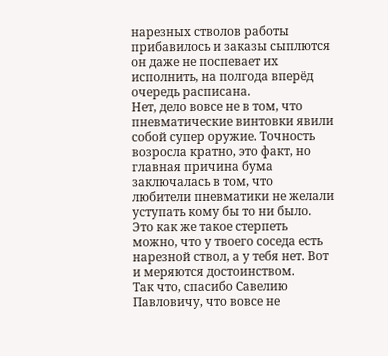нарезных стволов работы прибавилось и заказы сыплются он даже не поспевает их исполнить, на полгода вперёд очередь расписана.
Нет, дело вовсе не в том, что пневматические винтовки явили собой супер оружие. Точность возросла кратно, это факт, но главная причина бума заключалась в том, что любители пневматики не желали уступать кому бы то ни было. Это как же такое стерпеть можно, что у твоего соседа есть нарезной ствол, а у тебя нет. Вот и меряются достоинством.
Так что, спасибо Савелию Павловичу, что вовсе не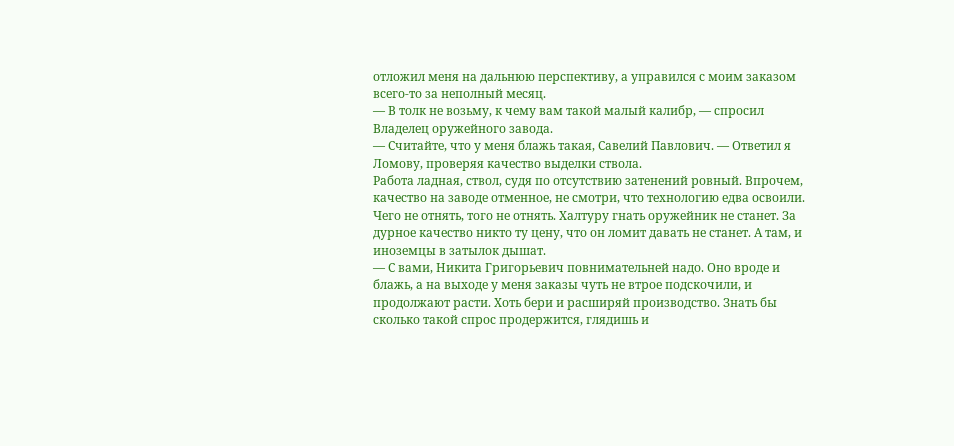отложил меня на дальнюю перспективу, а управился с моим заказом всего-то за неполный месяц.
— В толк не возьму, к чему вам такой малый калибр, — спросил Владелец оружейного завода.
— Считайте, что у меня блажь такая, Савелий Павлович. — Ответил я Ломову, проверяя качество выделки ствола.
Работа ладная, ствол, судя по отсутствию затенений ровный. Впрочем, качество на заводе отменное, не смотри, что технологию едва освоили. Чего не отнять, того не отнять. Халтуру гнать оружейник не станет. За дурное качество никто ту цену, что он ломит давать не станет. А там, и иноземцы в затылок дышат.
— С вами, Никита Григорьевич повнимательней надо. Оно вроде и блажь, а на выходе у меня заказы чуть не втрое подскочили, и продолжают расти. Хоть бери и расширяй производство. Знать бы сколько такой спрос продержится, глядишь и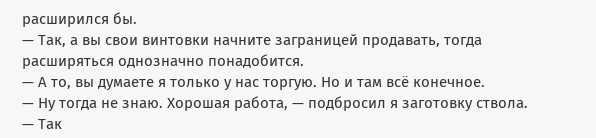расширился бы.
— Так, а вы свои винтовки начните заграницей продавать, тогда расширяться однозначно понадобится.
— А то, вы думаете я только у нас торгую. Но и там всё конечное.
— Ну тогда не знаю. Хорошая работа, — подбросил я заготовку ствола.
— Так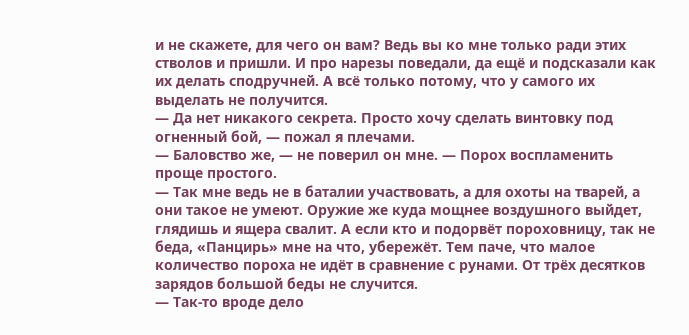и не скажете, для чего он вам? Ведь вы ко мне только ради этих стволов и пришли. И про нарезы поведали, да ещё и подсказали как их делать сподручней. А всё только потому, что у самого их выделать не получится.
— Да нет никакого секрета. Просто хочу сделать винтовку под огненный бой, — пожал я плечами.
— Баловство же, — не поверил он мне. — Порох воспламенить проще простого.
— Так мне ведь не в баталии участвовать, а для охоты на тварей, а они такое не умеют. Оружие же куда мощнее воздушного выйдет, глядишь и ящера свалит. А если кто и подорвёт пороховницу, так не беда, «Панцирь» мне на что, убережёт. Тем паче, что малое количество пороха не идёт в сравнение с рунами. От трёх десятков зарядов большой беды не случится.
— Так-то вроде дело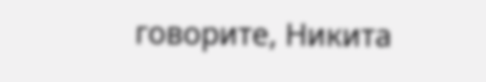говорите, Никита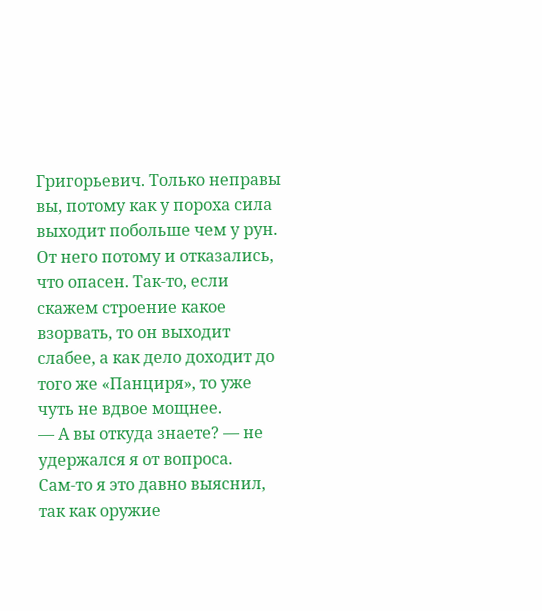Григорьевич. Только неправы вы, потому как у пороха сила выходит побольше чем у рун. От него потому и отказались, что опасен. Так-то, если скажем строение какое взорвать, то он выходит слабее, а как дело доходит до того же «Панциря», то уже чуть не вдвое мощнее.
— А вы откуда знаете? — не удержался я от вопроса.
Сам-то я это давно выяснил, так как оружие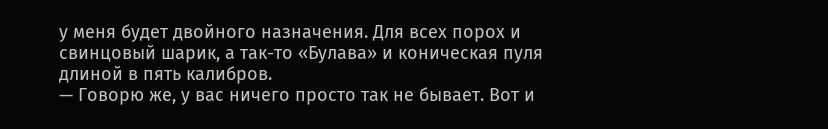у меня будет двойного назначения. Для всех порох и свинцовый шарик, а так-то «Булава» и коническая пуля длиной в пять калибров.
— Говорю же, у вас ничего просто так не бывает. Вот и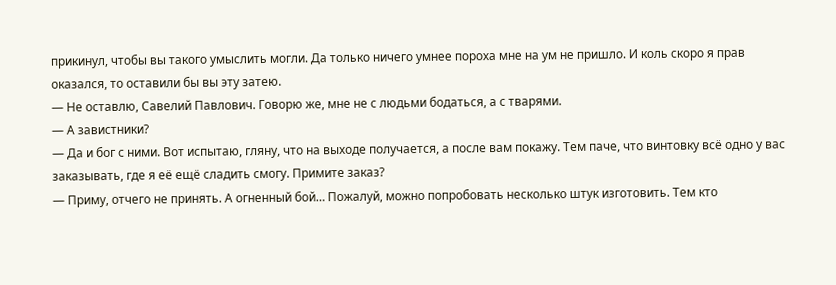прикинул, чтобы вы такого умыслить могли. Да только ничего умнее пороха мне на ум не пришло. И коль скоро я прав оказался, то оставили бы вы эту затею.
— Не оставлю, Савелий Павлович. Говорю же, мне не с людьми бодаться, а с тварями.
— А завистники?
— Да и бог с ними. Вот испытаю, гляну, что на выходе получается, а после вам покажу. Тем паче, что винтовку всё одно у вас заказывать, где я её ещё сладить смогу. Примите заказ?
— Приму, отчего не принять. А огненный бой… Пожалуй, можно попробовать несколько штук изготовить. Тем кто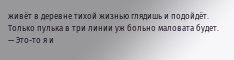живёт в деревне тихой жизнью глядишь и подойдёт. Только пулька в три линии уж больно маловата будет.
— Это-то я и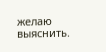желаю выяснить.